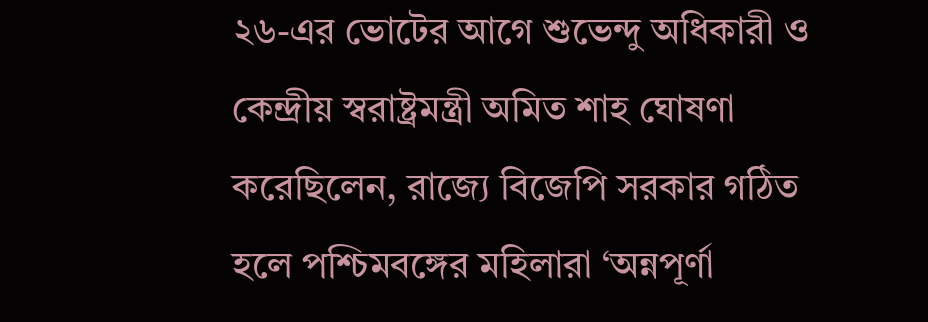২৬-এর ভোটের আগে শুভেন্দু অধিকারী ও কেন্দ্রীয় স্বরাষ্ট্রমন্ত্রী অমিত শাহ ঘোষণা করেছিলেন, রাজ্যে বিজেপি সরকার গঠিত হলে পশ্চিমবঙ্গের মহিলারা ‘অন্নপূর্ণা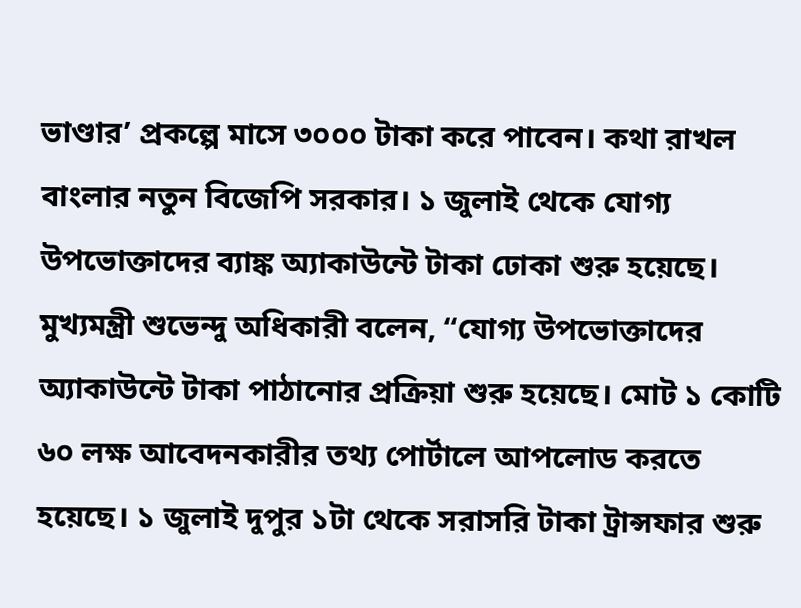ভাণ্ডার’ প্রকল্পে মাসে ৩০০০ টাকা করে পাবেন। কথা রাখল বাংলার নতুন বিজেপি সরকার। ১ জুলাই থেকে যোগ্য উপভোক্তাদের ব্যাঙ্ক অ্যাকাউন্টে টাকা ঢোকা শুরু হয়েছে।
মুখ্যমন্ত্রী শুভেন্দু অধিকারী বলেন, “যোগ্য উপভোক্তাদের অ্যাকাউন্টে টাকা পাঠানোর প্রক্রিয়া শুরু হয়েছে। মোট ১ কোটি ৬০ লক্ষ আবেদনকারীর তথ্য পোর্টালে আপলোড করতে হয়েছে। ১ জুলাই দুপুর ১টা থেকে সরাসরি টাকা ট্রান্সফার শুরু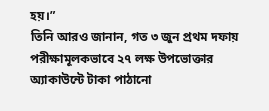হয়।”
তিনি আরও জানান, গত ৩ জুন প্রথম দফায় পরীক্ষামূলকভাবে ২৭ লক্ষ উপভোক্তার অ্যাকাউন্টে টাকা পাঠানো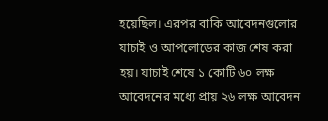হয়েছিল। এরপর বাকি আবেদনগুলোর যাচাই ও আপলোডের কাজ শেষ করা হয়। যাচাই শেষে ১ কোটি ৬০ লক্ষ আবেদনের মধ্যে প্রায় ২৬ লক্ষ আবেদন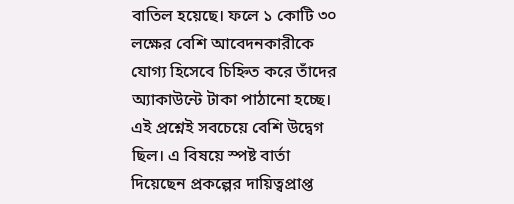বাতিল হয়েছে। ফলে ১ কোটি ৩০ লক্ষের বেশি আবেদনকারীকে যোগ্য হিসেবে চিহ্নিত করে তাঁদের অ্যাকাউন্টে টাকা পাঠানো হচ্ছে।
এই প্রশ্নেই সবচেয়ে বেশি উদ্বেগ ছিল। এ বিষয়ে স্পষ্ট বার্তা দিয়েছেন প্রকল্পের দায়িত্বপ্রাপ্ত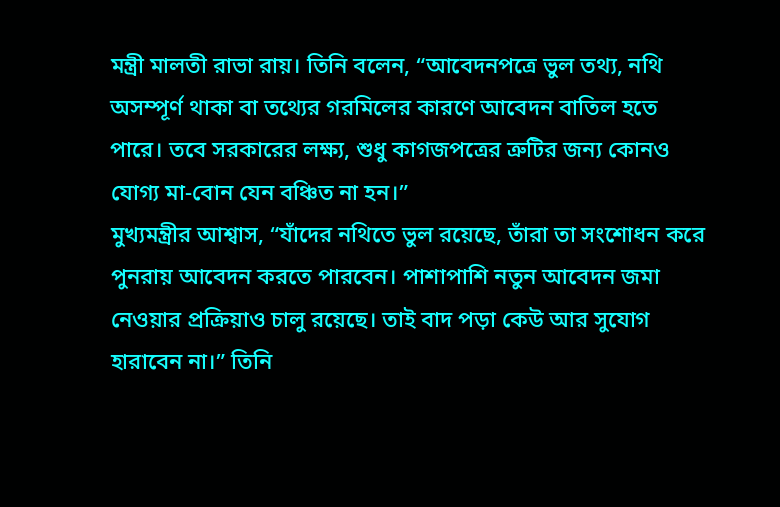মন্ত্রী মালতী রাভা রায়। তিনি বলেন, “আবেদনপত্রে ভুল তথ্য, নথি অসম্পূর্ণ থাকা বা তথ্যের গরমিলের কারণে আবেদন বাতিল হতে পারে। তবে সরকারের লক্ষ্য, শুধু কাগজপত্রের ত্রুটির জন্য কোনও যোগ্য মা-বোন যেন বঞ্চিত না হন।”
মুখ্যমন্ত্রীর আশ্বাস, “যাঁদের নথিতে ভুল রয়েছে, তাঁরা তা সংশোধন করে পুনরায় আবেদন করতে পারবেন। পাশাপাশি নতুন আবেদন জমা নেওয়ার প্রক্রিয়াও চালু রয়েছে। তাই বাদ পড়া কেউ আর সুযোগ হারাবেন না।” তিনি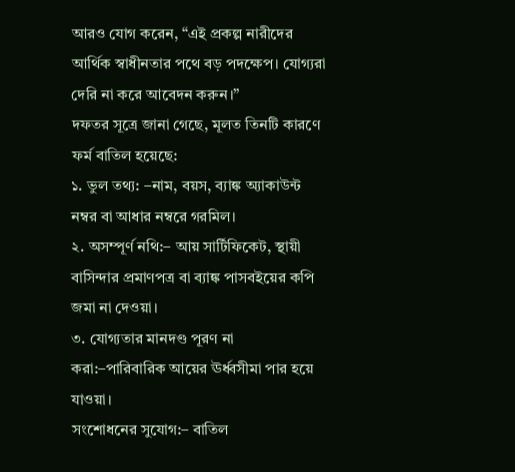আরও যোগ করেন, “এই প্রকল্প নারীদের আর্থিক স্বাধীনতার পথে বড় পদক্ষেপ। যোগ্যরা দেরি না করে আবেদন করুন।”
দফতর সূত্রে জানা গেছে, মূলত তিনটি কারণে ফর্ম বাতিল হয়েছে:
১. ভুল তথ্য: –নাম, বয়স, ব্যাঙ্ক অ্যাকাউন্ট নম্বর বা আধার নম্বরে গরমিল।
২. অসম্পূর্ণ নথি:– আয় সার্টিফিকেট, স্থায়ী বাসিন্দার প্রমাণপত্র বা ব্যাঙ্ক পাসবইয়ের কপি জমা না দেওয়া।
৩. যোগ্যতার মানদণ্ড পূরণ না করা:–পারিবারিক আয়ের ঊর্ধ্বসীমা পার হয়ে যাওয়া।
সংশোধনের সুযোগ:– বাতিল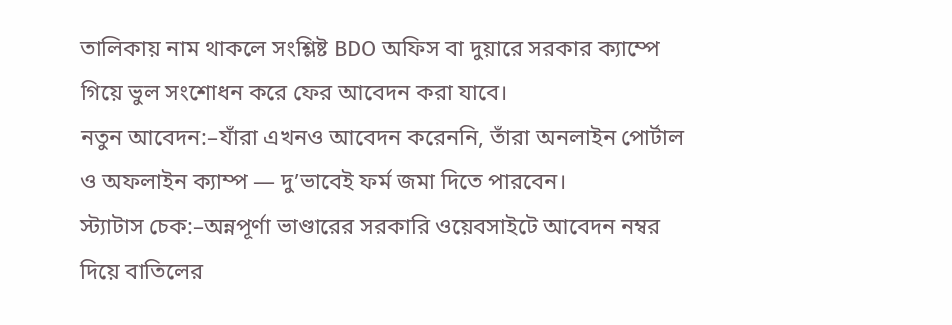তালিকায় নাম থাকলে সংশ্লিষ্ট BDO অফিস বা দুয়ারে সরকার ক্যাম্পে গিয়ে ভুল সংশোধন করে ফের আবেদন করা যাবে।
নতুন আবেদন:–যাঁরা এখনও আবেদন করেননি, তাঁরা অনলাইন পোর্টাল ও অফলাইন ক্যাম্প — দু’ভাবেই ফর্ম জমা দিতে পারবেন।
স্ট্যাটাস চেক:–অন্নপূর্ণা ভাণ্ডারের সরকারি ওয়েবসাইটে আবেদন নম্বর দিয়ে বাতিলের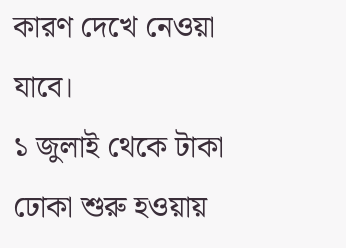কারণ দেখে নেওয়া যাবে।
১ জুলাই থেকে টাকা ঢোকা শুরু হওয়ায়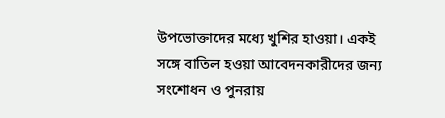উপভোক্তাদের মধ্যে খুশির হাওয়া। একই সঙ্গে বাতিল হওয়া আবেদনকারীদের জন্য সংশোধন ও পুনরায়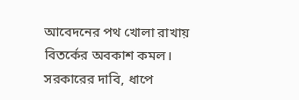আবেদনের পথ খোলা রাখায় বিতর্কের অবকাশ কমল। সরকারের দাবি, ধাপে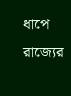ধাপে রাজ্যের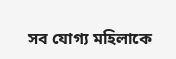সব যোগ্য মহিলাকে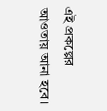এই প্রকল্পের আওতায় আনা হবে।